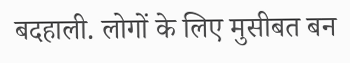बदहाली. लोगों के लिए मुसीबत बन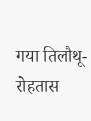गया तिलौथू-रोहतास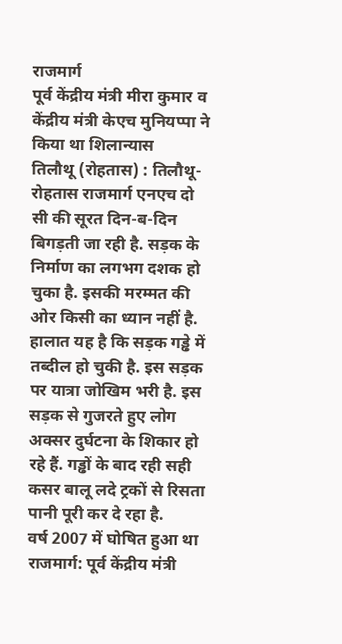राजमार्ग
पूर्व केंद्रीय मंत्री मीरा कुमार व केंद्रीय मंत्री केएच मुनियप्पा ने किया था शिलान्यास
तिलौथू (रोहतास) : तिलौथू-रोहतास राजमार्ग एनएच दो सी की सूरत दिन-ब-दिन बिगड़ती जा रही है. सड़क के निर्माण का लगभग दशक हो चुका है. इसकी मरम्मत की ओर किसी का ध्यान नहीं है. हालात यह है कि सड़क गड्ढे में तब्दील हो चुकी है. इस सड़क पर यात्रा जोखिम भरी है. इस सड़क से गुजरते हुए लोग अक्सर दुर्घटना के शिकार हो रहे हैं. गड्ढों के बाद रही सही कसर बालू लदे ट्रकों से रिसता पानी पूरी कर दे रहा है.
वर्ष 2007 में घोषित हुआ था राजमार्ग: पूर्व केंद्रीय मंत्री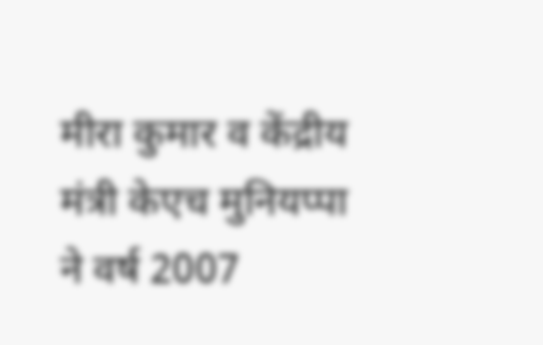मीरा कुमार व केंद्रीय मंत्री केएच मुनियप्पा ने वर्ष 2007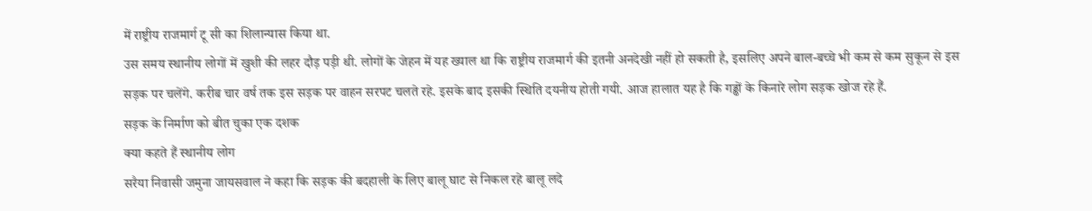में राष्ट्रीय राजमार्ग टू सी का शिलान्यास किया था.
उस समय स्थानीय लोगों में खुशी की लहर दौड़ पड़ी थी. लोगों के जेहन में यह ख्याल था कि राष्ट्रीय राजमार्ग की इतनी अनदेखी नहीं हो सकती है, इसलिए अपने बाल-बच्चे भी कम से कम सुकून से इस सड़क पर चलेंगे. करीब चार वर्ष तक इस सड़क पर वाहन सरपट चलते रहे. इसके बाद इसकी स्थिति दयनीय होती गयी. आज हालात यह है कि गड्ढों के किनारे लोग सड़क खोज रहे हैं.
सड़क के निर्माण को बीत चुका एक दशक
क्या कहते हैं स्थानीय लोग
सरैया निवासी जमुना जायसवाल ने कहा कि सड़क की बदहाली के लिए बालू घाट से निकल रहे बालू लदे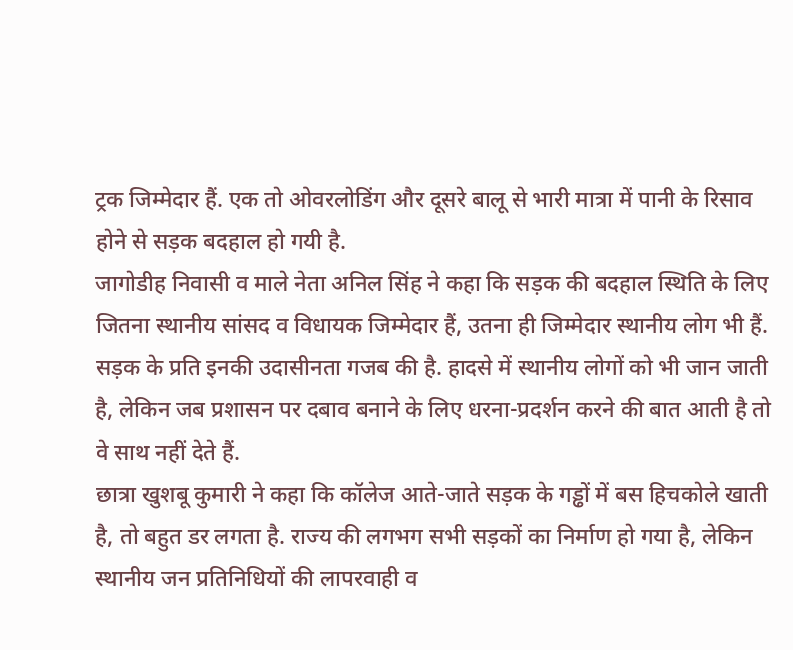ट्रक जिम्मेदार हैं. एक तो ओवरलोडिंग और दूसरे बालू से भारी मात्रा में पानी के रिसाव होने से सड़क बदहाल हो गयी है.
जागोडीह निवासी व माले नेता अनिल सिंह ने कहा कि सड़क की बदहाल स्थिति के लिए जितना स्थानीय सांसद व विधायक जिम्मेदार हैं, उतना ही जिम्मेदार स्थानीय लोग भी हैं. सड़क के प्रति इनकी उदासीनता गजब की है. हादसे में स्थानीय लोगों को भी जान जाती है, लेकिन जब प्रशासन पर दबाव बनाने के लिए धरना-प्रदर्शन करने की बात आती है तो वे साथ नहीं देते हैं.
छात्रा खुशबू कुमारी ने कहा कि कॉलेज आते-जाते सड़क के गड्ढों में बस हिचकोले खाती है, तो बहुत डर लगता है. राज्य की लगभग सभी सड़कों का निर्माण हो गया है, लेकिन स्थानीय जन प्रतिनिधियों की लापरवाही व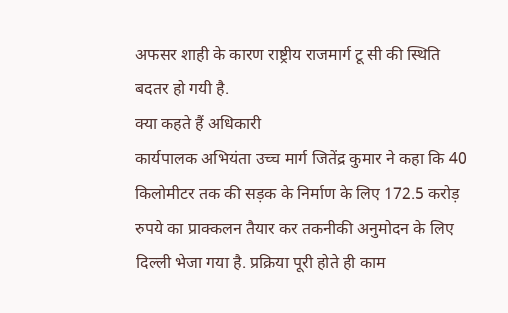अफसर शाही के कारण राष्ट्रीय राजमार्ग टू सी की स्थिति बदतर हो गयी है.
क्या कहते हैं अधिकारी
कार्यपालक अभियंता उच्च मार्ग जितेंद्र कुमार ने कहा कि 40 किलोमीटर तक की सड़क के निर्माण के लिए 172.5 करोड़ रुपये का प्राक्कलन तैयार कर तकनीकी अनुमोदन के लिए दिल्ली भेजा गया है. प्रक्रिया पूरी होते ही काम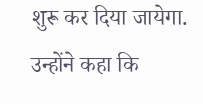शुरू कर दिया जायेगा. उन्होंने कहा कि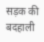सड़क की बदहाली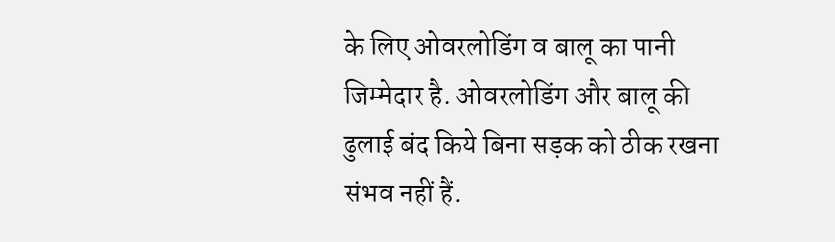के लिए ओवरलोडिंग व बालू का पानी जिम्मेदार है. ओवरलोडिंग और बालू की ढुलाई बंद किये बिना सड़क को ठीक रखना संभव नहीं हैं.